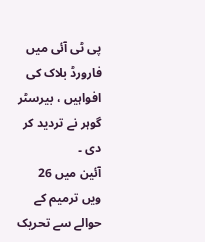پی ٹی آئی میں فارورڈ بلاک کی افواہیں ، بیرسٹر گوہر نے تردید کر دی ۔
آئین میں 26 ویں ترمیم کے حوالے سے تحریک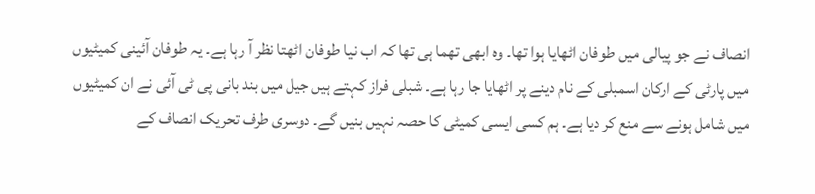انصاف نے جو پیالی میں طوفان اٹھایا ہوا تھا۔ وہ ابھی تھما ہی تھا کہ اب نیا طوفان اٹھتا نظر آ رہا ہے۔ یہ طوفان آئینی کمیٹیوں میں پارٹی کے ارکان اسمبلی کے نام دینے پر اٹھایا جا رہا ہے۔ شبلی فراز کہتے ہیں جیل میں بند بانی پی ٹی آئی نے ان کمیٹیوں میں شامل ہونے سے منع کر دیا ہے۔ ہم کسی ایسی کمیٹی کا حصہ نہیں بنیں گے۔ دوسری طرف تحریک انصاف کے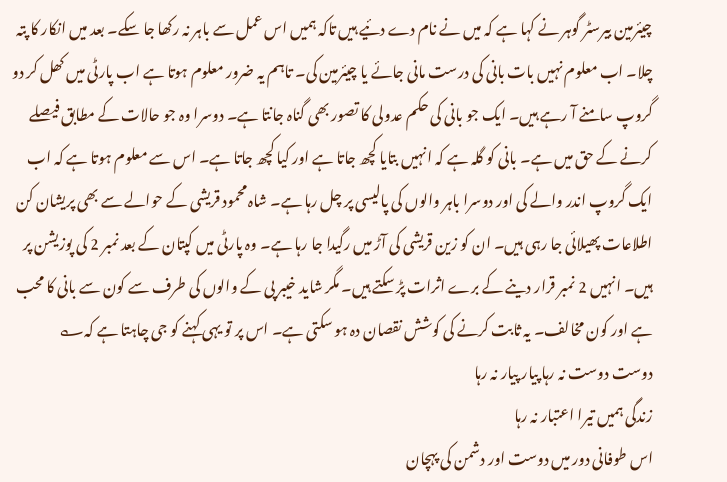چیئرمین بیرسٹر گوہر نے کہا ہے کہ میں نے نام دے دئیے ہیں تاکہ ہمیں اس عمل سے باہر نہ رکھا جا سکے۔ بعد میں انکار کا پتہ چلا۔ اب معلوم نہیں بات بانی کی درست مانی جائے یا چیئرمین کی۔ تاہم یہ ضرور معلوم ہوتا ہے اب پارٹی میں کھل کر دو گروپ سامنے آ رہے ہیں۔ ایک جو بانی کی حکم عدولی کا تصور بھی گناہ جانتا ہے۔ دوسرا وہ جو حالات کے مطابق فیصلے کرنے کے حق میں ہے۔ بانی کو گلہ ہے کہ انہیں بتایا کچھ جاتا ہے اور کیا کچھ جاتا ہے۔ اس سے معلوم ہوتا ہے کہ اب ایک گروپ اندر والے کی اور دوسرا باہر والوں کی پالیسی پر چل رہا ہے۔ شاہ محمود قریشی کے حوالے سے بھی پریشان کن اطلاعات پھیلائی جا رہی ہیں۔ ان کو زین قریشی کی آڑ میں رگیدا جا رہا ہے۔ وہ پارٹی میں کپتان کے بعد نمبر 2 کی پوزیشن پر ہیں۔ انہیں 2 نمبر قرار دینے کے برے اثرات پڑ سکتے ہیں۔ مگر شاید خیبر پی کے والوں کی طرف سے کون سے بانی کا محب ہے اور کون مخالف۔ یہ ثابت کرنے کی کوشش نقصان دہ ہو سکتی ہے۔ اس پر تو یہی کہنے کو جی چاہتا ہے کہ؎
دوست دوست نہ رہا پیار پیار نہ رہا
زندگی ہمیں تیرا اعتبار نہ رہا
اس طوفانی دور میں دوست اور دشمن کی پہچان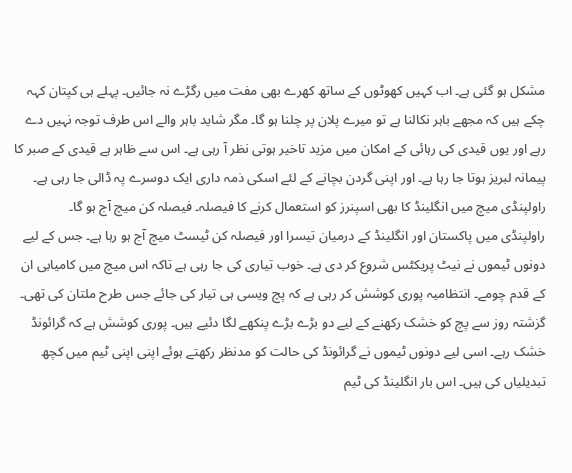مشکل ہو گئی ہے۔ اب کہیں کھوٹوں کے ساتھ کھرے بھی مفت میں رگڑے نہ جائیں۔ پہلے ہی کپتان کہہ چکے ہیں کہ مجھے باہر نکالنا ہے تو میرے پلان پر چلنا ہو گا۔ مگر شاید باہر والے اس طرف توجہ نہیں دے رہے اور یوں قیدی کی رہائی کے امکان میں مزید تاخیر ہوتی نظر آ رہی ہے۔ اس سے ظاہر ہے قیدی کے صبر کا پیمانہ لبریز ہوتا جا رہا ہے۔ اور اپنی گردن بچانے کے لئے اسکی ذمہ داری ایک دوسرے پہ ڈالی جا رہی ہے۔
راولپنڈی میچ میں انگلینڈ کا بھی اسپنرز کو استعمال کرنے کا فیصلہ۔ فیصلہ کن میچ آج ہو گا۔
راولپنڈی میں پاکستان اور انگلینڈ کے درمیان تیسرا اور فیصلہ کن ٹیسٹ میچ آج ہو رہا ہے۔ جس کے لیے دونوں ٹیموں نے نیٹ پریکٹس شروع کر دی ہے۔ خوب تیاری کی جا رہی ہے تاکہ اس میچ میں کامیابی ان کے قدم چومے۔ انتظامیہ پوری کوشش کر رہی ہے کہ پچ ویسی ہی تیار کی جائے جس طرح ملتان کی تھی۔ گزشتہ روز سے پچ کو خشک رکھنے کے لیے دو بڑے بڑے پنکھے لگا دئیے ہیں۔ پوری کوشش ہے کہ گرائونڈ خشک رہے۔ اسی لیے دونوں ٹیموں نے گرائونڈ کی حالت کو مدنظر رکھتے ہوئے اپنی اپنی ٹیم میں کچھ تبدیلیاں کی ہیں۔ اس بار انگلینڈ کی ٹیم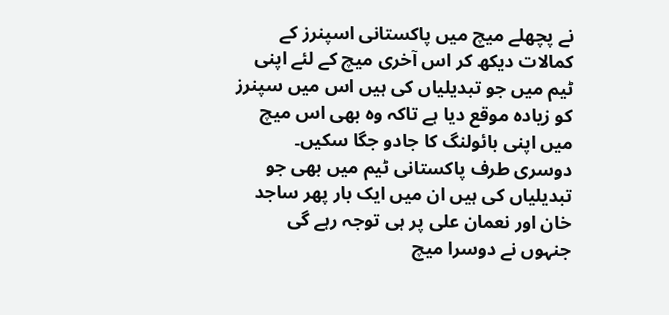نے پچھلے میچ میں پاکستانی اسپنرز کے کمالات دیکھ کر اس آخری میچ کے لئے اپنی ٹیم میں جو تبدیلیاں کی ہیں اس میں سپنرز کو زیادہ موقع دیا ہے تاکہ وہ بھی اس میچ میں اپنی بائولنگ کا جادو جگا سکیں۔ دوسری طرف پاکستانی ٹیم میں بھی جو تبدیلیاں کی ہیں ان میں ایک بار پھر ساجد خان اور نعمان علی پر ہی توجہ رہے گی جنہوں نے دوسرا میچ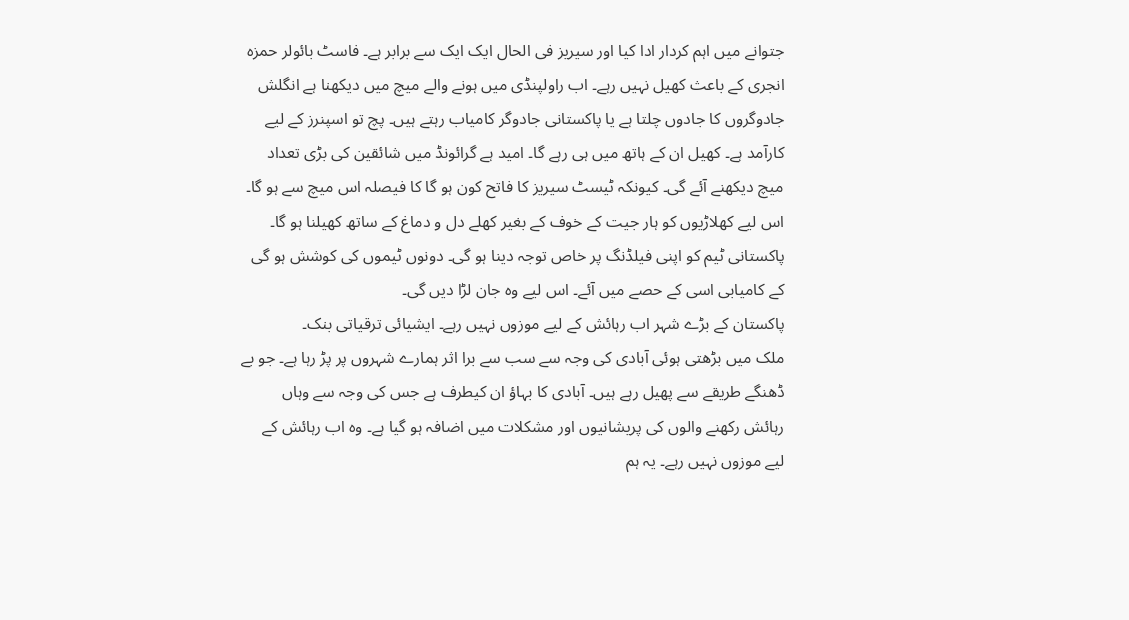جتوانے میں اہم کردار ادا کیا اور سیریز فی الحال ایک ایک سے برابر ہے۔ فاسٹ بائولر حمزہ انجری کے باعث کھیل نہیں رہے۔ اب راولپنڈی میں ہونے والے میچ میں دیکھنا ہے انگلش جادوگروں کا جادوں چلتا ہے یا پاکستانی جادوگر کامیاب رہتے ہیں۔ پچ تو اسپنرز کے لیے کارآمد ہے۔ کھیل ان کے ہاتھ میں ہی رہے گا۔ امید ہے گرائونڈ میں شائقین کی بڑی تعداد میچ دیکھنے آئے گی۔ کیونکہ ٹیسٹ سیریز کا فاتح کون ہو گا کا فیصلہ اس میچ سے ہو گا۔ اس لیے کھلاڑیوں کو ہار جیت کے خوف کے بغیر کھلے دل و دماغ کے ساتھ کھیلنا ہو گا۔ پاکستانی ٹیم کو اپنی فیلڈنگ پر خاص توجہ دینا ہو گی۔ دونوں ٹیموں کی کوشش ہو گی کے کامیابی اسی کے حصے میں آئے۔ اس لیے وہ جان لڑا دیں گی۔
پاکستان کے بڑے شہر اب رہائش کے لیے موزوں نہیں رہے۔ ایشیائی ترقیاتی بنک۔
ملک میں بڑھتی ہوئی آبادی کی وجہ سے سب سے برا اثر ہمارے شہروں پر پڑ رہا ہے۔ جو بے ڈھنگے طریقے سے پھیل رہے ہیں۔ آبادی کا بہاؤ ان کیطرف ہے جس کی وجہ سے وہاں رہائش رکھنے والوں کی پریشانیوں اور مشکلات میں اضافہ ہو گیا ہے۔ وہ اب رہائش کے لیے موزوں نہیں رہے۔ یہ ہم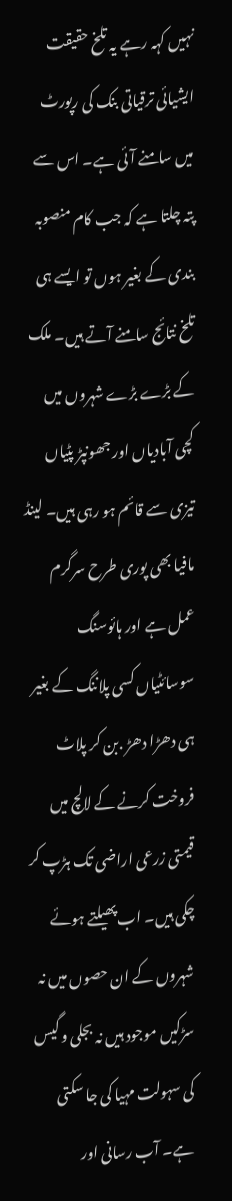نہیں کہہ رہے یہ تلخ حقیقت ایشیائی ترقیاتی بنک کی رپورٹ میں سامنے آئی ہے۔ اس سے پتہ چلتا ہے کہ جب کام منصوبہ بندی کے بغیر ہوں تو ایسے ہی تلخ نتائج سامنے آتے ہیں۔ ملک کے بڑے بڑے شہروں میں کچی آبادیاں اور جھونپڑ پٹیاں تیزی سے قائم ہو رہی ہیں۔ لینڈ مافیا بھی پوری طرح سرگرم عمل ہے اور ہائوسنگ سوسائٹیاں کسی پلاننگ کے بغیر ہی دھڑا دھڑ .بن کر پلاٹ فروخت کرنے کے لالچ میں قیمتی زرعی اراضی تک ہڑپ کر چکی ہیں۔ اب پھیلتے ہوئے شہروں کے ان حصوں میں نہ سڑکیں موجود ہیں نہ بجلی و گیس کی سہولت مہیا کی جا سکتی ہے۔ آب رسانی اور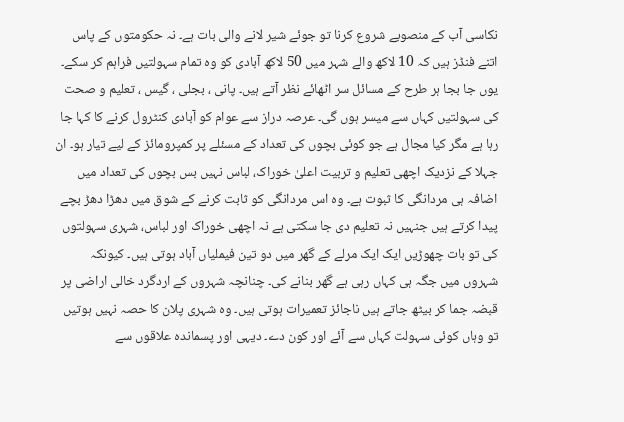نکاسی آب کے منصوبے شروع کرنا تو جوئے شیر لانے والی بات ہے۔ نہ حکومتوں کے پاس اتنے فنڈز ہیں کہ 10 لاکھ والے شہر میں 50 لاکھ آبادی کو وہ تمام سہولتیں فراہم کر سکے۔ یوں جا بجا ہر طرح کے مسائل سر اٹھائے نظر آتے ہیں۔ پانی ، بجلی ، گیس ، تعلیم و صحت کی سہولتیں کہاں سے میسر ہوں گی۔ عرصہ دراز سے عوام کو آبادی کنٹرول کرنے کا کہا جا رہا ہے مگر کیا مجال ہے جو کوئی بچوں کی تعداد کے مسئلے پر کمپرومائز کے لیے تیار ہو۔ ان جہلا کے نزدیک اچھی تعلیم و تربیت اعلیٰ خوراک، لباس نہیں بس بچوں کی تعداد میں اضافہ ہی مردانگی کا ثبوت ہے۔ وہ اس مردانگی کو ثابت کرنے کے شوق میں دھڑا دھڑ بچے پیدا کرتے ہیں جنہیں نہ تعلیم دی جا سکتی ہے نہ اچھی خوراک اور لباس، شہری سہولتوں کی تو بات چھوڑیں ایک ایک مرلے کے گھر میں دو تین فیملیاں آباد ہوتی ہیں۔ کیونکہ شہروں میں جگہ ہی کہاں رہی ہے گھر بنانے کی۔ چنانچہ شہروں کے اردگرد خالی اراضی پر قبضہ جما کر بیٹھ جاتے ہیں ناجائز تعمیرات ہوتی ہیں۔ وہ شہری پلان کا حصہ نہیں ہوتیں تو وہاں کوئی سہولت کہاں سے آئے اور کون دے۔ دیہی اور پسماندہ علاقوں سے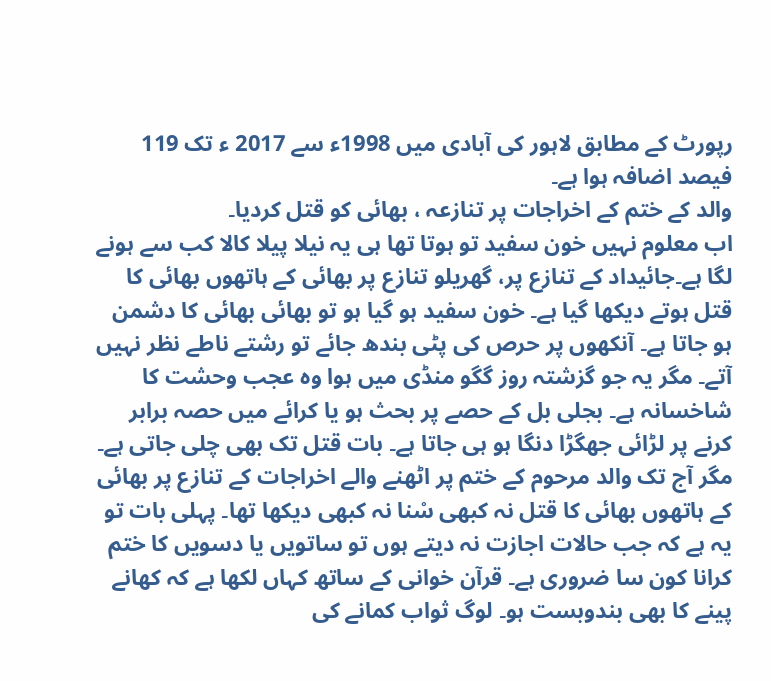رپورٹ کے مطابق لاہور کی آبادی میں 1998ء سے 2017 ء تک 119 فیصد اضافہ ہوا ہے۔
والد کے ختم کے اخراجات پر تنازعہ ، بھائی کو قتل کردیا۔
اب معلوم نہیں خون سفید تو ہوتا تھا ہی یہ نیلا پیلا کالا کب سے ہونے لگا ہے۔جائیداد کے تنازع پر، گھریلو تنازع پر بھائی کے ہاتھوں بھائی کا قتل ہوتے دیکھا گیا ہے۔ خون سفید ہو گیا ہو تو بھائی بھائی کا دشمن ہو جاتا ہے۔ آنکھوں پر حرص کی پٹی بندھ جائے تو رشتے ناطے نظر نہیں آتے۔ مگر یہ جو گزشتہ روز گگو منڈی میں ہوا وہ عجب وحشت کا شاخسانہ ہے۔ بجلی بل کے حصے پر بحث ہو یا کرائے میں حصہ برابر کرنے پر لڑائی جھگڑا دنگا ہو ہی جاتا ہے۔ بات قتل تک بھی چلی جاتی ہے۔ مگر آج تک والد مرحوم کے ختم پر اٹھنے والے اخراجات کے تنازع پر بھائی کے ہاتھوں بھائی کا قتل نہ کبھی سْنا نہ کبھی دیکھا تھا۔ پہلی بات تو یہ ہے کہ جب حالات اجازت نہ دیتے ہوں تو ساتویں یا دسویں کا ختم کرانا کون سا ضروری ہے۔ قرآن خوانی کے ساتھ کہاں لکھا ہے کہ کھانے پینے کا بھی بندوبست ہو۔ لوگ ثواب کمانے کی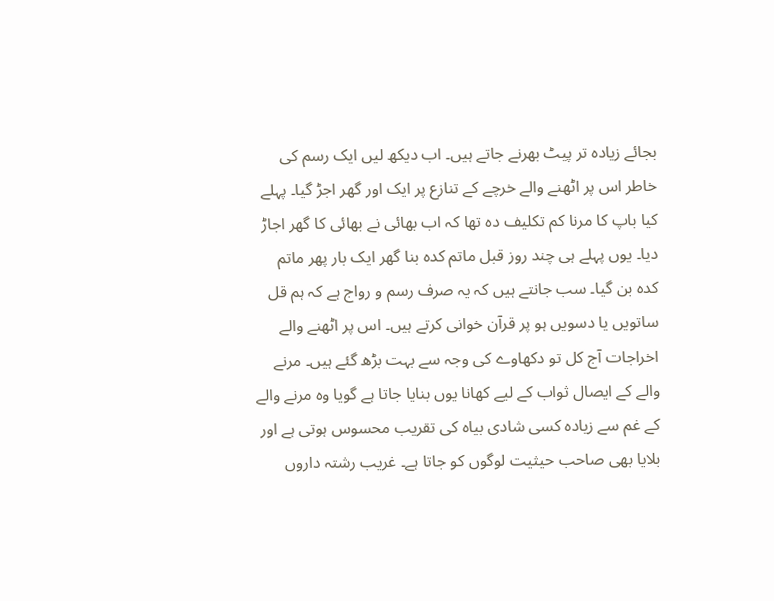بجائے زیادہ تر پیٹ بھرنے جاتے ہیں۔ اب دیکھ لیں ایک رسم کی خاطر اس پر اٹھنے والے خرچے کے تنازع پر ایک اور گھر اجڑ گیا۔ پہلے کیا باپ کا مرنا کم تکلیف دہ تھا کہ اب بھائی نے بھائی کا گھر اجاڑ دیا۔ یوں پہلے ہی چند روز قبل ماتم کدہ بنا گھر ایک بار پھر ماتم کدہ بن گیا۔ سب جانتے ہیں کہ یہ صرف رسم و رواج ہے کہ ہم قل ساتویں یا دسویں ہو پر قرآن خوانی کرتے ہیں۔ اس پر اٹھنے والے اخراجات آج کل تو دکھاوے کی وجہ سے بہت بڑھ گئے ہیں۔ مرنے والے کے ایصال ثواب کے لیے کھانا یوں بنایا جاتا ہے گویا وہ مرنے والے کے غم سے زیادہ کسی شادی بیاہ کی تقریب محسوس ہوتی ہے اور بلایا بھی صاحب حیثیت لوگوں کو جاتا ہے۔ غریب رشتہ داروں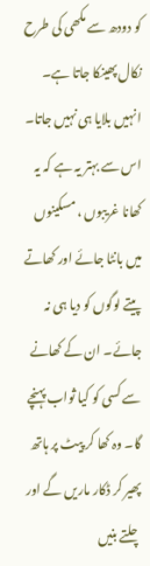کو دودھ سے مکھی کی طرح نکال پھینکا جاتا ہے۔ انہیں بلایا ہی نہیں جاتا۔ اس سے بہتر یہ ہے کہ یہ کھانا غریبوں ، مسکینوں میں بانٹا جائے اور کھاتے پیتے لوگوں کو دیا ہی نہ جائے۔ ان کے کھانے سے کسی کو کیا ثواب پہنچے گا۔ وہ کھا کر پیٹ پر ہاتھ پھیر کر ڈکار ماریں گے اور چلتے بنیں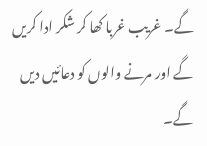گے۔ غریب غربا کھا کر شکر ادا کریں گے اور مرنے والوں کو دعائیں دیں گے۔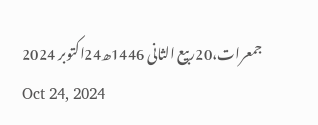جمعرات،20ربیع الثانی 1446ھ24اکتوبر 2024
Oct 24, 2024